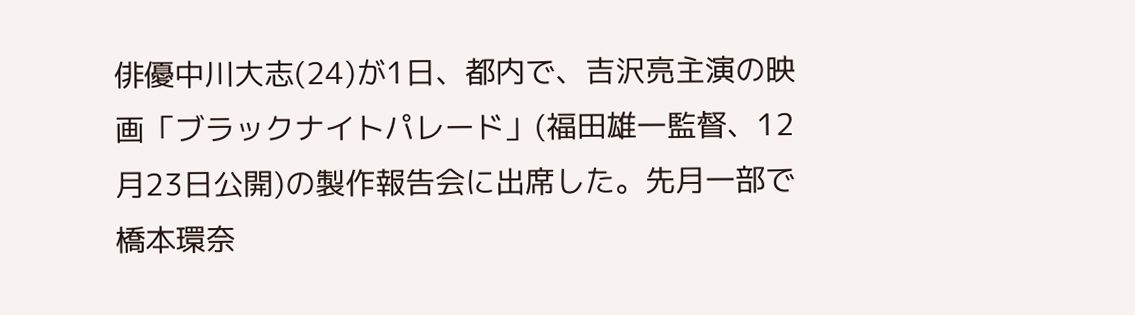俳優中川大志(24)が1日、都内で、吉沢亮主演の映画「ブラックナイトパレード」(福田雄一監督、12月23日公開)の製作報告会に出席した。先月一部で橋本環奈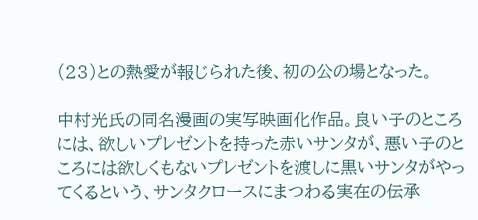(23)との熱愛が報じられた後、初の公の場となった。

中村光氏の同名漫画の実写映画化作品。良い子のところには、欲しいプレゼントを持った赤いサンタが、悪い子のところには欲しくもないプレゼントを渡しに黒いサンタがやってくるという、サンタクロースにまつわる実在の伝承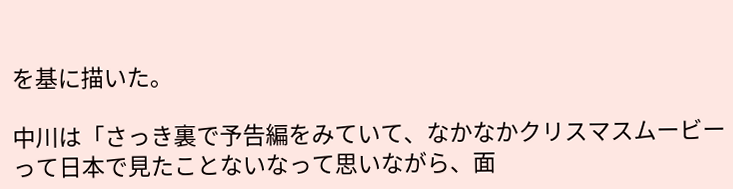を基に描いた。

中川は「さっき裏で予告編をみていて、なかなかクリスマスムービーって日本で見たことないなって思いながら、面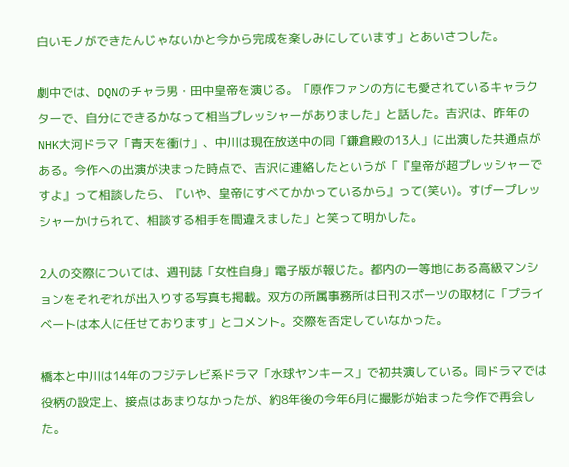白いモノができたんじゃないかと今から完成を楽しみにしています」とあいさつした。

劇中では、DQNのチャラ男・田中皇帝を演じる。「原作ファンの方にも愛されているキャラクターで、自分にできるかなって相当プレッシャーがありました」と話した。吉沢は、昨年のNHK大河ドラマ「青天を衝け」、中川は現在放送中の同「鎌倉殿の13人」に出演した共通点がある。今作への出演が決まった時点で、吉沢に連絡したというが「『皇帝が超プレッシャーですよ』って相談したら、『いや、皇帝にすべてかかっているから』って(笑い)。すげープレッシャーかけられて、相談する相手を間違えました」と笑って明かした。

2人の交際については、週刊誌「女性自身」電子版が報じた。都内の一等地にある高級マンションをそれぞれが出入りする写真も掲載。双方の所属事務所は日刊スポーツの取材に「プライベートは本人に任せております」とコメント。交際を否定していなかった。

橋本と中川は14年のフジテレビ系ドラマ「水球ヤンキース」で初共演している。同ドラマでは役柄の設定上、接点はあまりなかったが、約8年後の今年6月に撮影が始まった今作で再会した。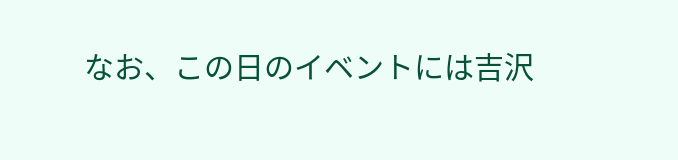なお、この日のイベントには吉沢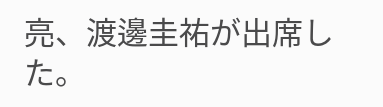亮、渡邊圭祐が出席した。